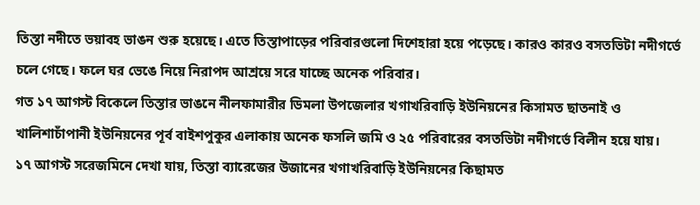তিস্তা নদীতে ভয়াবহ ভাঙন শুরু হয়েছে। এতে তিস্তাপাড়ের পরিবারগুলো দিশেহারা হয়ে পড়েছে। কারও কারও বসতভিটা নদীগর্ভে চলে গেছে। ফলে ঘর ভেঙে নিয়ে নিরাপদ আশ্রয়ে সরে যাচ্ছে অনেক পরিবার।
গত ১৭ আগস্ট বিকেলে তিস্তার ভাঙনে নীলফামারীর ডিমলা উপজেলার খগাখরিবাড়ি ইউনিয়নের কিসামত ছাতনাই ও খালিশাচাঁপানী ইউনিয়নের পূর্ব বাইশপুকুর এলাকায় অনেক ফসলি জমি ও ২৫ পরিবারের বসতভিটা নদীগর্ভে বিলীন হয়ে যায়।
১৭ আগস্ট সরেজমিনে দেখা যায়, তিস্তা ব্যারেজের উজানের খগাখরিবাড়ি ইউনিয়নের কিছামত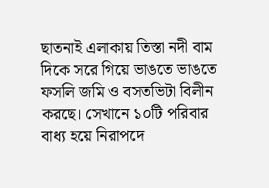ছাতনাই এলাকায় তিস্তা নদী বাম দিকে সরে গিয়ে ভাঙতে ভাঙতে ফসলি জমি ও বসতভিটা বিলীন করছে। সেখানে ১০টি পরিবার বাধ্য হয়ে নিরাপদে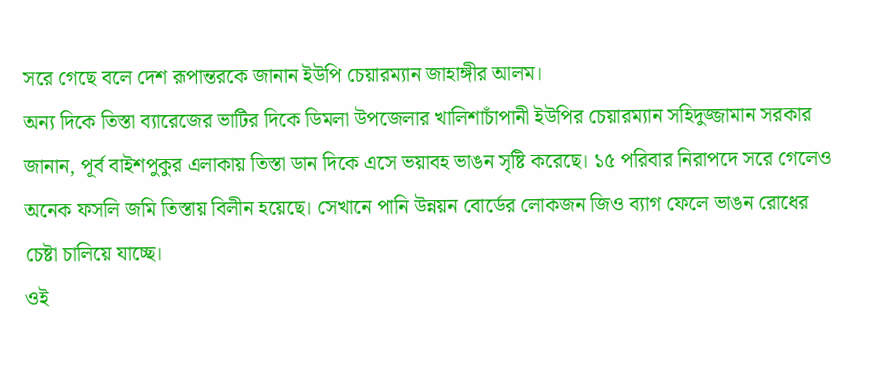সরে গেছে বলে দেশ রূপান্তরকে জানান ইউপি চেয়ারম্যান জাহাঙ্গীর আলম।
অন্য দিকে তিস্তা ব্যারেজের ভাটির দিকে ডিমলা উপজেলার খালিশাচাঁপানী ইউপির চেয়ারম্যান সহিদুজ্জামান সরকার জানান, পূর্ব বাইশপুকুর এলাকায় তিস্তা ডান দিকে এসে ভয়াবহ ভাঙন সৃষ্টি করেছে। ১৫ পরিবার নিরাপদে সরে গেলেও অনেক ফসলি জমি তিস্তায় বিলীন হয়েছে। সেখানে পানি উন্নয়ন বোর্ডের লোকজন জিও ব্যাগ ফেলে ভাঙন রোধের চেষ্টা চালিয়ে যাচ্ছে।
ওই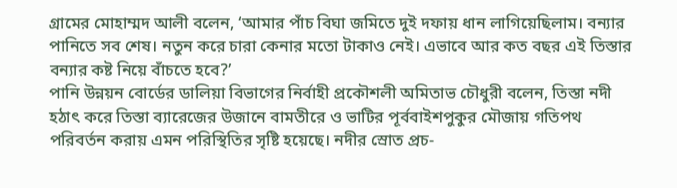গ্রামের মোহাম্মদ আলী বলেন, ‘আমার পাঁচ বিঘা জমিতে দুই দফায় ধান লাগিয়েছিলাম। বন্যার পানিতে সব শেষ। নতুন করে চারা কেনার মতো টাকাও নেই। এভাবে আর কত বছর এই তিস্তার বন্যার কষ্ট নিয়ে বাঁচতে হবে?’
পানি উন্নয়ন বোর্ডের ডালিয়া বিভাগের নির্বাহী প্রকৌশলী অমিতাভ চৌধুরী বলেন, তিস্তা নদী হঠাৎ করে তিস্তা ব্যারেজের উজানে বামতীরে ও ভাটির পূর্ববাইশপুকুর মৌজায় গতিপথ পরিবর্তন করায় এমন পরিস্থিতির সৃষ্টি হয়েছে। নদীর স্রোত প্রচ-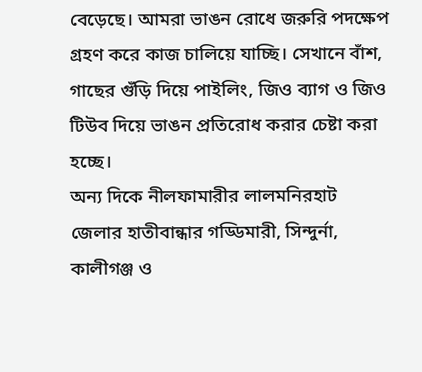বেড়েছে। আমরা ভাঙন রোধে জরুরি পদক্ষেপ গ্রহণ করে কাজ চালিয়ে যাচ্ছি। সেখানে বাঁশ, গাছের গুঁড়ি দিয়ে পাইলিং, জিও ব্যাগ ও জিও টিউব দিয়ে ভাঙন প্রতিরোধ করার চেষ্টা করা হচ্ছে।
অন্য দিকে নীলফামারীর লালমনিরহাট জেলার হাতীবান্ধার গড্ডিমারী, সিন্দুর্না, কালীগঞ্জ ও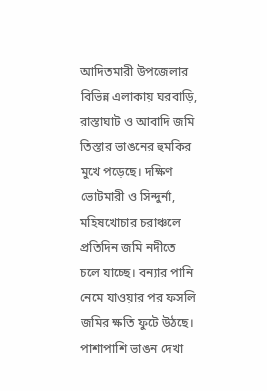আদিতমারী উপজেলার বিভিন্ন এলাকায় ঘরবাড়ি, রাস্তাঘাট ও আবাদি জমি তিস্তার ভাঙনের হুমকির মুখে পড়েছে। দক্ষিণ ভোটমারী ও সিন্দুর্না, মহিষখোচার চরাঞ্চলে প্রতিদিন জমি নদীতে চলে যাচ্ছে। বন্যার পানি নেমে যাওয়ার পর ফসলি জমির ক্ষতি ফুটে উঠছে। পাশাপাশি ভাঙন দেখা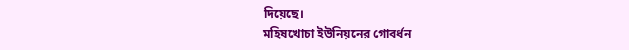দিয়েছে।
মহিষখোচা ইউনিয়নের গোবর্ধন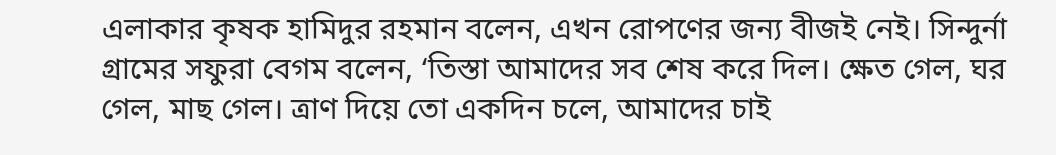এলাকার কৃষক হামিদুর রহমান বলেন, এখন রোপণের জন্য বীজই নেই। সিন্দুর্না গ্রামের সফুরা বেগম বলেন, ‘তিস্তা আমাদের সব শেষ করে দিল। ক্ষেত গেল, ঘর গেল, মাছ গেল। ত্রাণ দিয়ে তো একদিন চলে, আমাদের চাই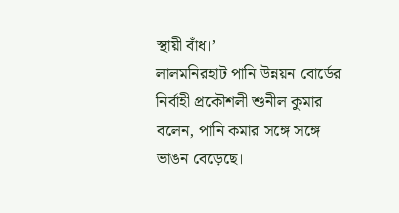স্থায়ী বাঁধ।’
লালমনিরহাট পানি উন্নয়ন বোর্ডের নির্বাহী প্রকৌশলী শুনীল কুমার বলেন, পানি কমার সঙ্গে সঙ্গে ভাঙন বেড়েছে।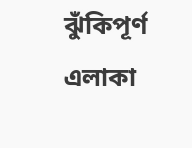ঝুঁকিপূর্ণ এলাকা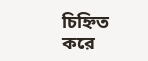চিহ্নিত করে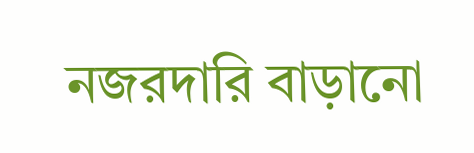নজরদারি বাড়ানো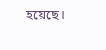হয়েছে।